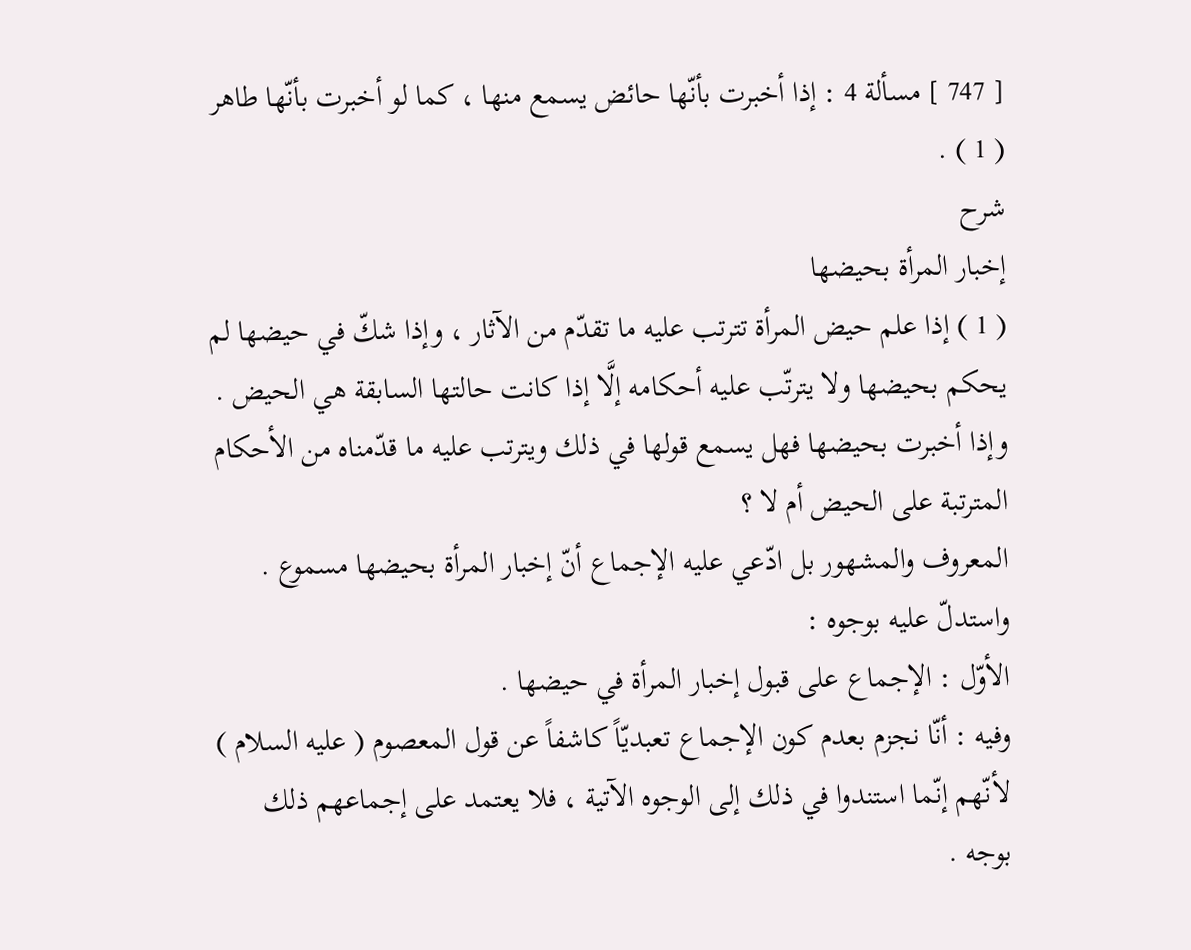[ 747 ] مسألة 4 : إذا أخبرت بأنّها حائض يسمع منها ، كما لو أخبرت بأنّها طاهر ( 1 ) .
شرح
إخبار المرأة بحيضها
( 1 ) إذا علم حيض المرأة تترتب عليه ما تقدّم من الآثار ، وإذا شكّ في حيضها لم يحكم بحيضها ولا يترتّب عليه أحكامه إلَّا إذا كانت حالتها السابقة هي الحيض . وإذا أخبرت بحيضها فهل يسمع قولها في ذلك ويترتب عليه ما قدّمناه من الأحكام المترتبة على الحيض أم لا ؟
المعروف والمشهور بل ادّعي عليه الإجماع أنّ إخبار المرأة بحيضها مسموع . واستدلّ عليه بوجوه :
الأوّل : الإجماع على قبول إخبار المرأة في حيضها .
وفيه : أنّا نجزم بعدم كون الإجماع تعبديّاً كاشفاً عن قول المعصوم ( عليه السلام ) لأنّهم إنّما استندوا في ذلك إلى الوجوه الآتية ، فلا يعتمد على إجماعهم ذلك بوجه .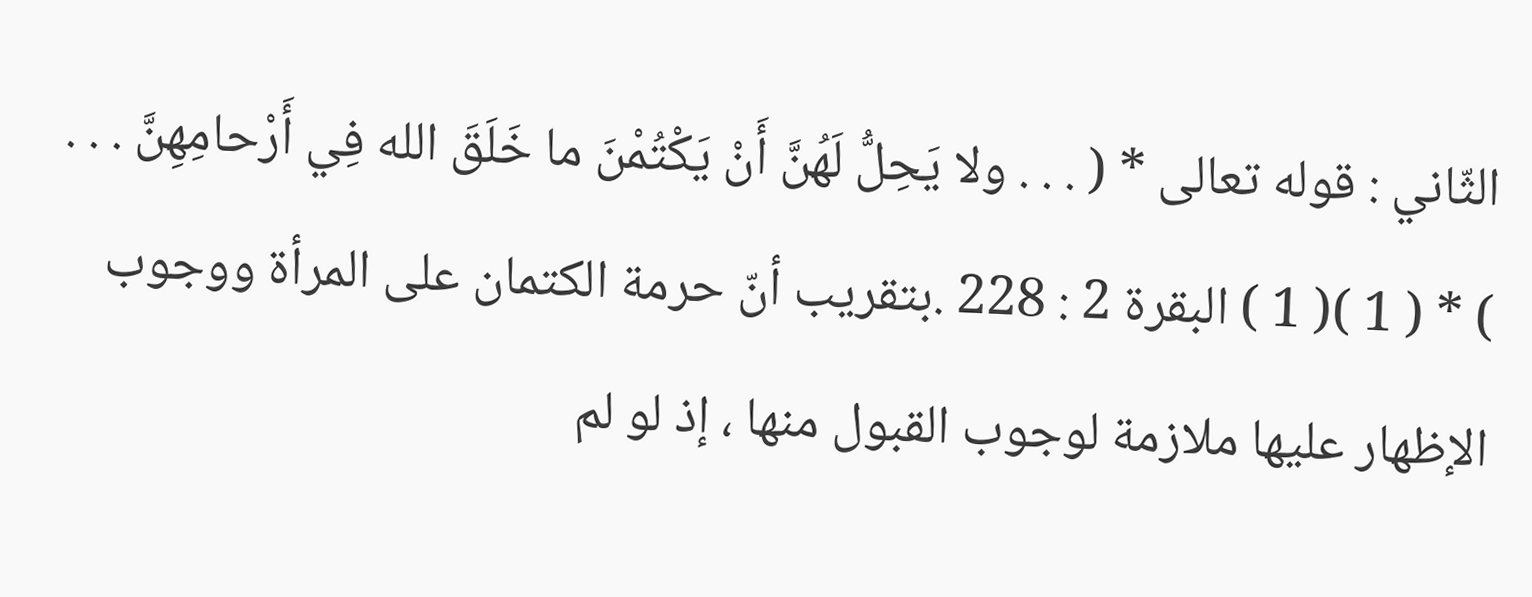الثّاني : قوله تعالى * ( . . . ولا يَحِلُّ لَهُنَّ أَنْ يَكْتُمْنَ ما خَلَقَ الله فِي أَرْحامِهِنَّ . . . ) * ( 1 )( 1 ) البقرة 2 : 228 .بتقريب أنّ حرمة الكتمان على المرأة ووجوب الإظهار عليها ملازمة لوجوب القبول منها ، إذ لو لم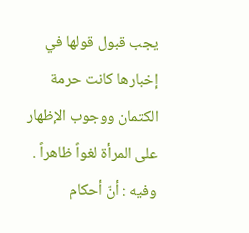يجب قبول قولها في إخبارها كانت حرمة الكتمان ووجوب الإظهار على المرأة لغواً ظاهراً .
وفيه : أنّ أحكام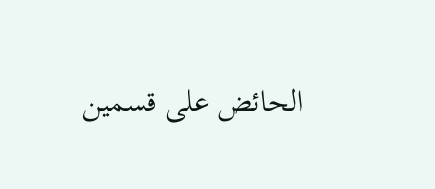الحائض على قسمين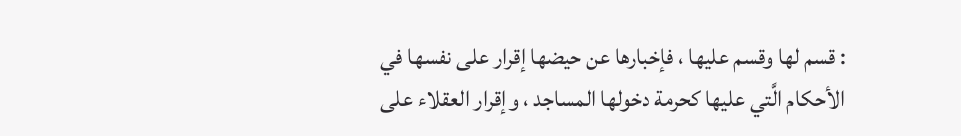: قسم لها وقسم عليها ، فإخبارها عن حيضها إقرار على نفسها في الأحكام الَّتي عليها كحرمة دخولها المساجد ، وإقرار العقلاء على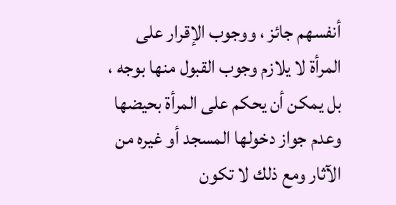أنفسهم جائز ، ووجوب الإقرار على المرأة لا يلازم وجوب القبول منها بوجه ، بل يمكن أن يحكم على المرأة بحيضها وعدم جواز دخولها المسجد أو غيره من الآثار ومع ذلك لا تكون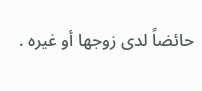حائضاً لدى زوجها أو غيره .